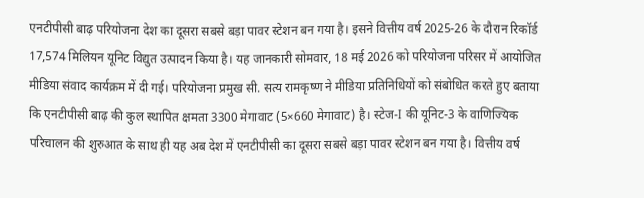एनटीपीसी बाढ़ परियोजना देश का दूसरा सबसे बड़ा पावर स्टेशन बन गया है। इसने वित्तीय वर्ष 2025-26 के दौरान रिकॉर्ड 17,574 मिलियन यूनिट विद्युत उत्पादन किया है। यह जानकारी सोमवार, 18 मई 2026 को परियोजना परिसर में आयोजित मीडिया संवाद कार्यक्रम में दी गई। परियोजना प्रमुख सी. सत्य रामकृष्ण ने मीडिया प्रतिनिधियों को संबोधित करते हुए बताया कि एनटीपीसी बाढ़ की कुल स्थापित क्षमता 3300 मेगावाट (5×660 मेगावाट) है। स्टेज-I की यूनिट-3 के वाणिज्यिक परिचालन की शुरुआत के साथ ही यह अब देश में एनटीपीसी का दूसरा सबसे बड़ा पावर स्टेशन बन गया है। वित्तीय वर्ष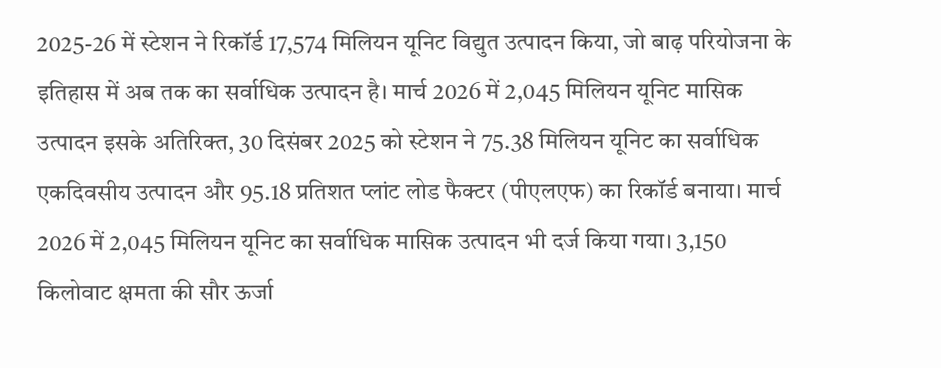2025-26 में स्टेशन ने रिकॉर्ड 17,574 मिलियन यूनिट विद्युत उत्पादन किया, जो बाढ़ परियोजना के इतिहास में अब तक का सर्वाधिक उत्पादन है। मार्च 2026 में 2,045 मिलियन यूनिट मासिक उत्पादन इसके अतिरिक्त, 30 दिसंबर 2025 को स्टेशन ने 75.38 मिलियन यूनिट का सर्वाधिक एकदिवसीय उत्पादन और 95.18 प्रतिशत प्लांट लोड फैक्टर (पीएलएफ) का रिकॉर्ड बनाया। मार्च 2026 में 2,045 मिलियन यूनिट का सर्वाधिक मासिक उत्पादन भी दर्ज किया गया। 3,150 किलोवाट क्षमता की सौर ऊर्जा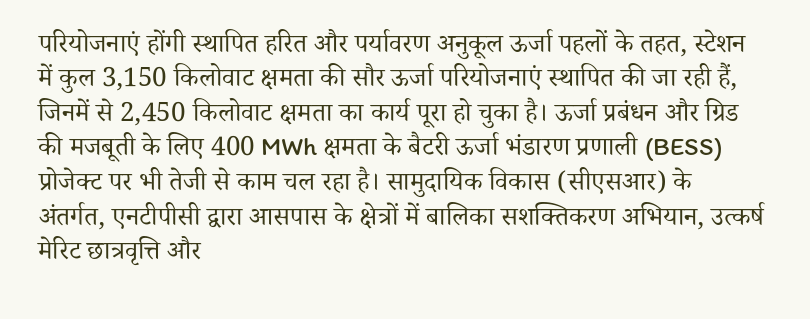परियोजनाएं होंगी स्थापित हरित और पर्यावरण अनुकूल ऊर्जा पहलों के तहत, स्टेशन में कुल 3,150 किलोवाट क्षमता की सौर ऊर्जा परियोजनाएं स्थापित की जा रही हैं, जिनमें से 2,450 किलोवाट क्षमता का कार्य पूरा हो चुका है। ऊर्जा प्रबंधन और ग्रिड की मजबूती के लिए 400 MWh क्षमता के बैटरी ऊर्जा भंडारण प्रणाली (BESS) प्रोजेक्ट पर भी तेजी से काम चल रहा है। सामुदायिक विकास (सीएसआर) के अंतर्गत, एनटीपीसी द्वारा आसपास के क्षेत्रों में बालिका सशक्तिकरण अभियान, उत्कर्ष मेरिट छात्रवृत्ति और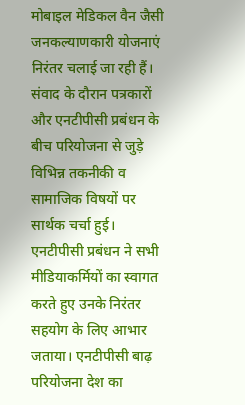मोबाइल मेडिकल वैन जैसी जनकल्याणकारी योजनाएं निरंतर चलाई जा रही हैं। संवाद के दौरान पत्रकारों और एनटीपीसी प्रबंधन के बीच परियोजना से जुड़े विभिन्न तकनीकी व सामाजिक विषयों पर सार्थक चर्चा हुई। एनटीपीसी प्रबंधन ने सभी मीडियाकर्मियों का स्वागत करते हुए उनके निरंतर सहयोग के लिए आभार जताया। एनटीपीसी बाढ़ परियोजना देश का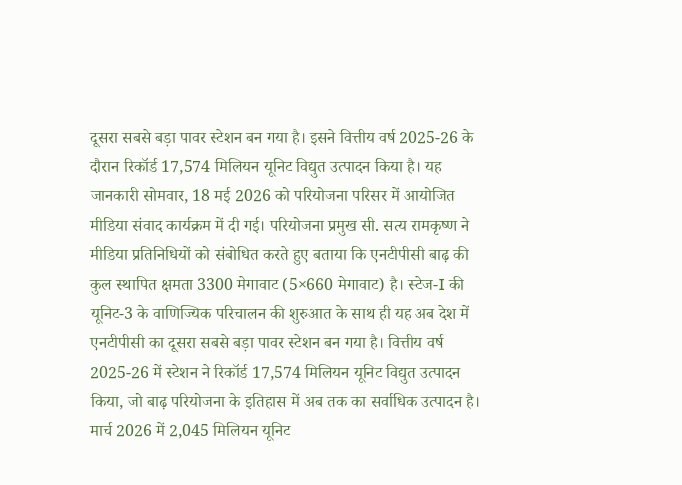दूसरा सबसे बड़ा पावर स्टेशन बन गया है। इसने वित्तीय वर्ष 2025-26 के दौरान रिकॉर्ड 17,574 मिलियन यूनिट विद्युत उत्पादन किया है। यह जानकारी सोमवार, 18 मई 2026 को परियोजना परिसर में आयोजित मीडिया संवाद कार्यक्रम में दी गई। परियोजना प्रमुख सी. सत्य रामकृष्ण ने मीडिया प्रतिनिधियों को संबोधित करते हुए बताया कि एनटीपीसी बाढ़ की कुल स्थापित क्षमता 3300 मेगावाट (5×660 मेगावाट) है। स्टेज-I की यूनिट-3 के वाणिज्यिक परिचालन की शुरुआत के साथ ही यह अब देश में एनटीपीसी का दूसरा सबसे बड़ा पावर स्टेशन बन गया है। वित्तीय वर्ष 2025-26 में स्टेशन ने रिकॉर्ड 17,574 मिलियन यूनिट विद्युत उत्पादन किया, जो बाढ़ परियोजना के इतिहास में अब तक का सर्वाधिक उत्पादन है। मार्च 2026 में 2,045 मिलियन यूनिट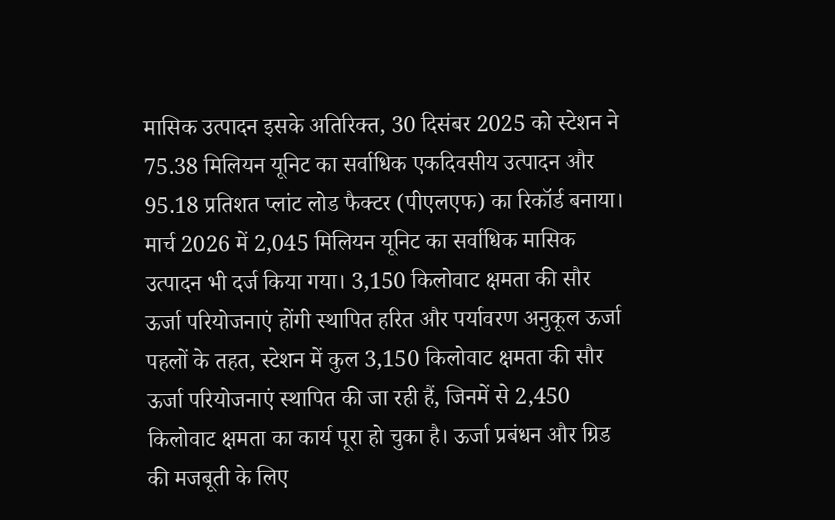मासिक उत्पादन इसके अतिरिक्त, 30 दिसंबर 2025 को स्टेशन ने 75.38 मिलियन यूनिट का सर्वाधिक एकदिवसीय उत्पादन और 95.18 प्रतिशत प्लांट लोड फैक्टर (पीएलएफ) का रिकॉर्ड बनाया। मार्च 2026 में 2,045 मिलियन यूनिट का सर्वाधिक मासिक उत्पादन भी दर्ज किया गया। 3,150 किलोवाट क्षमता की सौर ऊर्जा परियोजनाएं होंगी स्थापित हरित और पर्यावरण अनुकूल ऊर्जा पहलों के तहत, स्टेशन में कुल 3,150 किलोवाट क्षमता की सौर ऊर्जा परियोजनाएं स्थापित की जा रही हैं, जिनमें से 2,450 किलोवाट क्षमता का कार्य पूरा हो चुका है। ऊर्जा प्रबंधन और ग्रिड की मजबूती के लिए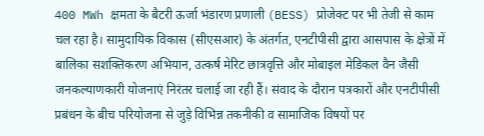400 MWh क्षमता के बैटरी ऊर्जा भंडारण प्रणाली (BESS) प्रोजेक्ट पर भी तेजी से काम चल रहा है। सामुदायिक विकास (सीएसआर) के अंतर्गत, एनटीपीसी द्वारा आसपास के क्षेत्रों में बालिका सशक्तिकरण अभियान, उत्कर्ष मेरिट छात्रवृत्ति और मोबाइल मेडिकल वैन जैसी जनकल्याणकारी योजनाएं निरंतर चलाई जा रही हैं। संवाद के दौरान पत्रकारों और एनटीपीसी प्रबंधन के बीच परियोजना से जुड़े विभिन्न तकनीकी व सामाजिक विषयों पर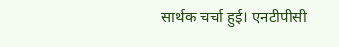सार्थक चर्चा हुई। एनटीपीसी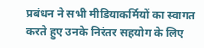प्रबंधन ने सभी मीडियाकर्मियों का स्वागत करते हुए उनके निरंतर सहयोग के लिए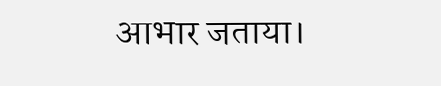आभार जताया।